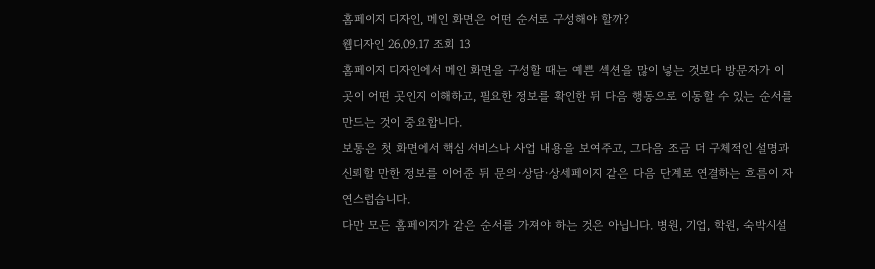홈페이지 디자인, 메인 화면은 어떤 순서로 구성해야 할까?
웹디자인 26.09.17 조회 13
홈페이지 디자인에서 메인 화면을 구성할 때는 예쁜 섹션을 많이 넣는 것보다 방문자가 이곳이 어떤 곳인지 이해하고, 필요한 정보를 확인한 뒤 다음 행동으로 이동할 수 있는 순서를 만드는 것이 중요합니다.
보통은 첫 화면에서 핵심 서비스나 사업 내용을 보여주고, 그다음 조금 더 구체적인 설명과 신뢰할 만한 정보를 이어준 뒤 문의·상담·상세페이지 같은 다음 단계로 연결하는 흐름이 자연스럽습니다.
다만 모든 홈페이지가 같은 순서를 가져야 하는 것은 아닙니다. 병원, 기업, 학원, 숙박시설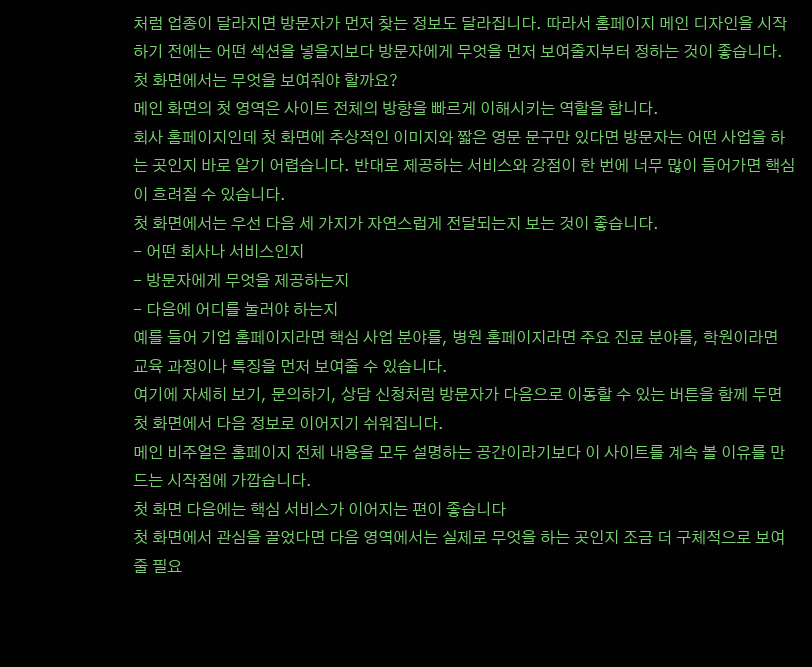처럼 업종이 달라지면 방문자가 먼저 찾는 정보도 달라집니다. 따라서 홈페이지 메인 디자인을 시작하기 전에는 어떤 섹션을 넣을지보다 방문자에게 무엇을 먼저 보여줄지부터 정하는 것이 좋습니다.
첫 화면에서는 무엇을 보여줘야 할까요?
메인 화면의 첫 영역은 사이트 전체의 방향을 빠르게 이해시키는 역할을 합니다.
회사 홈페이지인데 첫 화면에 추상적인 이미지와 짧은 영문 문구만 있다면 방문자는 어떤 사업을 하는 곳인지 바로 알기 어렵습니다. 반대로 제공하는 서비스와 강점이 한 번에 너무 많이 들어가면 핵심이 흐려질 수 있습니다.
첫 화면에서는 우선 다음 세 가지가 자연스럽게 전달되는지 보는 것이 좋습니다.
- 어떤 회사나 서비스인지
- 방문자에게 무엇을 제공하는지
- 다음에 어디를 눌러야 하는지
예를 들어 기업 홈페이지라면 핵심 사업 분야를, 병원 홈페이지라면 주요 진료 분야를, 학원이라면 교육 과정이나 특징을 먼저 보여줄 수 있습니다.
여기에 자세히 보기, 문의하기, 상담 신청처럼 방문자가 다음으로 이동할 수 있는 버튼을 함께 두면 첫 화면에서 다음 정보로 이어지기 쉬워집니다.
메인 비주얼은 홈페이지 전체 내용을 모두 설명하는 공간이라기보다 이 사이트를 계속 볼 이유를 만드는 시작점에 가깝습니다.
첫 화면 다음에는 핵심 서비스가 이어지는 편이 좋습니다
첫 화면에서 관심을 끌었다면 다음 영역에서는 실제로 무엇을 하는 곳인지 조금 더 구체적으로 보여줄 필요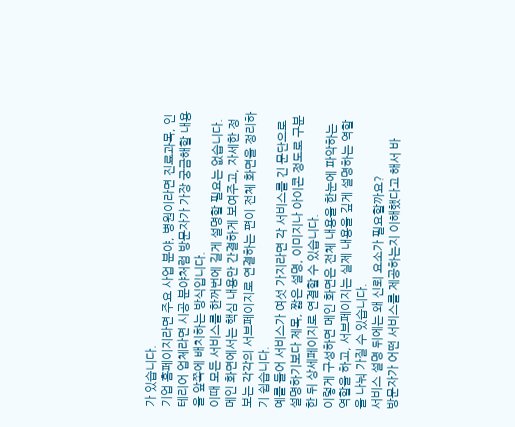가 있습니다.
기업 홈페이지라면 주요 사업 분야, 병원이라면 진료과목, 인테리어 업체라면 시공 분야처럼 방문자가 가장 궁금해할 내용을 앞쪽에 배치하는 방식입니다.
이때 모든 서비스를 한꺼번에 길게 설명할 필요는 없습니다.
메인 화면에서는 핵심 내용만 간결하게 보여주고, 자세한 정보는 각각의 서브페이지로 연결하는 편이 전체 화면을 정리하기 쉽습니다.
예를 들어 서비스가 여섯 가지라면 각 서비스를 긴 문단으로 설명하기보다 제목, 짧은 설명, 이미지나 아이콘 정도로 구분한 뒤 상세페이지로 연결할 수 있습니다.
이렇게 구성하면 메인 화면은 전체 내용을 한눈에 파악하는 역할을 하고, 서브페이지는 실제 내용을 깊게 설명하는 역할을 나눠 가질 수 있습니다.
서비스 설명 뒤에는 왜 신뢰 요소가 필요할까요?
방문자가 어떤 서비스를 제공하는지 이해했다고 해서 바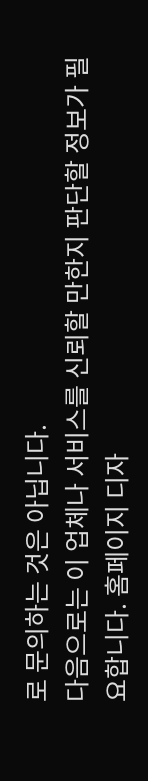로 문의하는 것은 아닙니다.
다음으로는 이 업체나 서비스를 신뢰할 만한지 판단할 정보가 필요합니다. 홈페이지 디자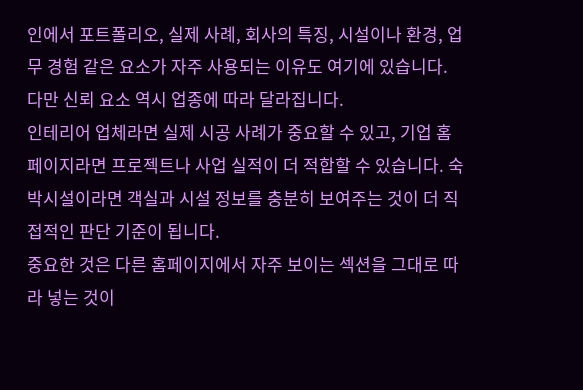인에서 포트폴리오, 실제 사례, 회사의 특징, 시설이나 환경, 업무 경험 같은 요소가 자주 사용되는 이유도 여기에 있습니다.
다만 신뢰 요소 역시 업종에 따라 달라집니다.
인테리어 업체라면 실제 시공 사례가 중요할 수 있고, 기업 홈페이지라면 프로젝트나 사업 실적이 더 적합할 수 있습니다. 숙박시설이라면 객실과 시설 정보를 충분히 보여주는 것이 더 직접적인 판단 기준이 됩니다.
중요한 것은 다른 홈페이지에서 자주 보이는 섹션을 그대로 따라 넣는 것이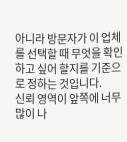아니라 방문자가 이 업체를 선택할 때 무엇을 확인하고 싶어 할지를 기준으로 정하는 것입니다.
신뢰 영역이 앞쪽에 너무 많이 나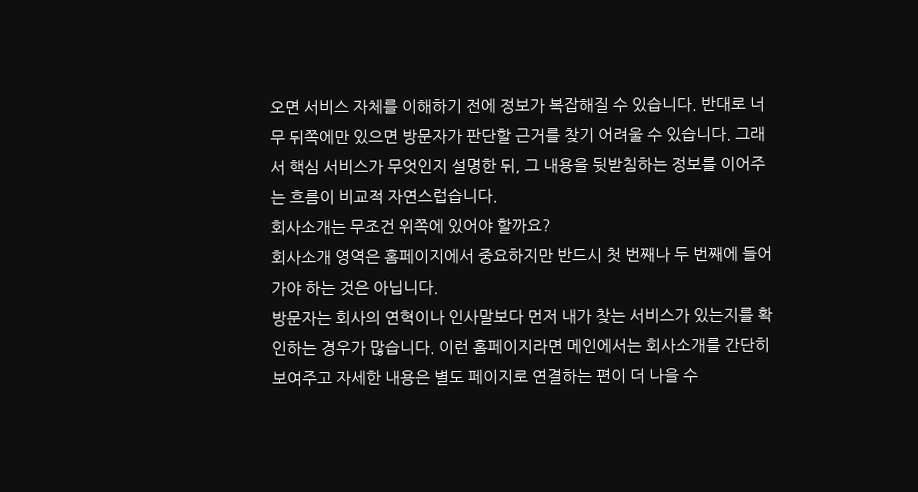오면 서비스 자체를 이해하기 전에 정보가 복잡해질 수 있습니다. 반대로 너무 뒤쪽에만 있으면 방문자가 판단할 근거를 찾기 어려울 수 있습니다. 그래서 핵심 서비스가 무엇인지 설명한 뒤, 그 내용을 뒷받침하는 정보를 이어주는 흐름이 비교적 자연스럽습니다.
회사소개는 무조건 위쪽에 있어야 할까요?
회사소개 영역은 홈페이지에서 중요하지만 반드시 첫 번째나 두 번째에 들어가야 하는 것은 아닙니다.
방문자는 회사의 연혁이나 인사말보다 먼저 내가 찾는 서비스가 있는지를 확인하는 경우가 많습니다. 이런 홈페이지라면 메인에서는 회사소개를 간단히 보여주고 자세한 내용은 별도 페이지로 연결하는 편이 더 나을 수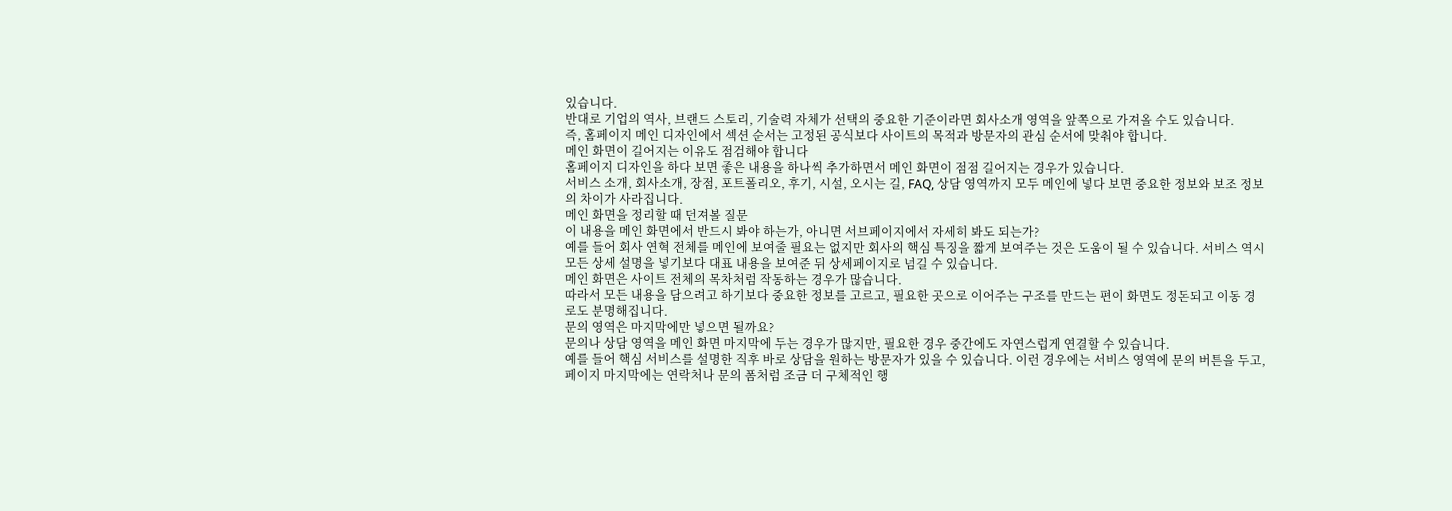있습니다.
반대로 기업의 역사, 브랜드 스토리, 기술력 자체가 선택의 중요한 기준이라면 회사소개 영역을 앞쪽으로 가져올 수도 있습니다.
즉, 홈페이지 메인 디자인에서 섹션 순서는 고정된 공식보다 사이트의 목적과 방문자의 관심 순서에 맞춰야 합니다.
메인 화면이 길어지는 이유도 점검해야 합니다
홈페이지 디자인을 하다 보면 좋은 내용을 하나씩 추가하면서 메인 화면이 점점 길어지는 경우가 있습니다.
서비스 소개, 회사소개, 장점, 포트폴리오, 후기, 시설, 오시는 길, FAQ, 상담 영역까지 모두 메인에 넣다 보면 중요한 정보와 보조 정보의 차이가 사라집니다.
메인 화면을 정리할 때 던져볼 질문
이 내용을 메인 화면에서 반드시 봐야 하는가, 아니면 서브페이지에서 자세히 봐도 되는가?
예를 들어 회사 연혁 전체를 메인에 보여줄 필요는 없지만 회사의 핵심 특징을 짧게 보여주는 것은 도움이 될 수 있습니다. 서비스 역시 모든 상세 설명을 넣기보다 대표 내용을 보여준 뒤 상세페이지로 넘길 수 있습니다.
메인 화면은 사이트 전체의 목차처럼 작동하는 경우가 많습니다.
따라서 모든 내용을 담으려고 하기보다 중요한 정보를 고르고, 필요한 곳으로 이어주는 구조를 만드는 편이 화면도 정돈되고 이동 경로도 분명해집니다.
문의 영역은 마지막에만 넣으면 될까요?
문의나 상담 영역을 메인 화면 마지막에 두는 경우가 많지만, 필요한 경우 중간에도 자연스럽게 연결할 수 있습니다.
예를 들어 핵심 서비스를 설명한 직후 바로 상담을 원하는 방문자가 있을 수 있습니다. 이런 경우에는 서비스 영역에 문의 버튼을 두고, 페이지 마지막에는 연락처나 문의 폼처럼 조금 더 구체적인 행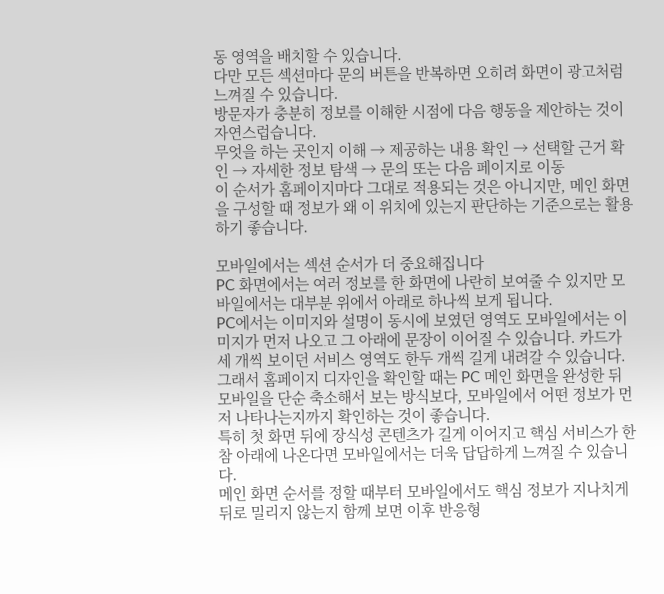동 영역을 배치할 수 있습니다.
다만 모든 섹션마다 문의 버튼을 반복하면 오히려 화면이 광고처럼 느껴질 수 있습니다.
방문자가 충분히 정보를 이해한 시점에 다음 행동을 제안하는 것이 자연스럽습니다.
무엇을 하는 곳인지 이해 → 제공하는 내용 확인 → 선택할 근거 확인 → 자세한 정보 탐색 → 문의 또는 다음 페이지로 이동
이 순서가 홈페이지마다 그대로 적용되는 것은 아니지만, 메인 화면을 구성할 때 정보가 왜 이 위치에 있는지 판단하는 기준으로는 활용하기 좋습니다.

모바일에서는 섹션 순서가 더 중요해집니다
PC 화면에서는 여러 정보를 한 화면에 나란히 보여줄 수 있지만 모바일에서는 대부분 위에서 아래로 하나씩 보게 됩니다.
PC에서는 이미지와 설명이 동시에 보였던 영역도 모바일에서는 이미지가 먼저 나오고 그 아래에 문장이 이어질 수 있습니다. 카드가 세 개씩 보이던 서비스 영역도 한두 개씩 길게 내려갈 수 있습니다.
그래서 홈페이지 디자인을 확인할 때는 PC 메인 화면을 완성한 뒤 모바일을 단순 축소해서 보는 방식보다, 모바일에서 어떤 정보가 먼저 나타나는지까지 확인하는 것이 좋습니다.
특히 첫 화면 뒤에 장식성 콘텐츠가 길게 이어지고 핵심 서비스가 한참 아래에 나온다면 모바일에서는 더욱 답답하게 느껴질 수 있습니다.
메인 화면 순서를 정할 때부터 모바일에서도 핵심 정보가 지나치게 뒤로 밀리지 않는지 함께 보면 이후 반응형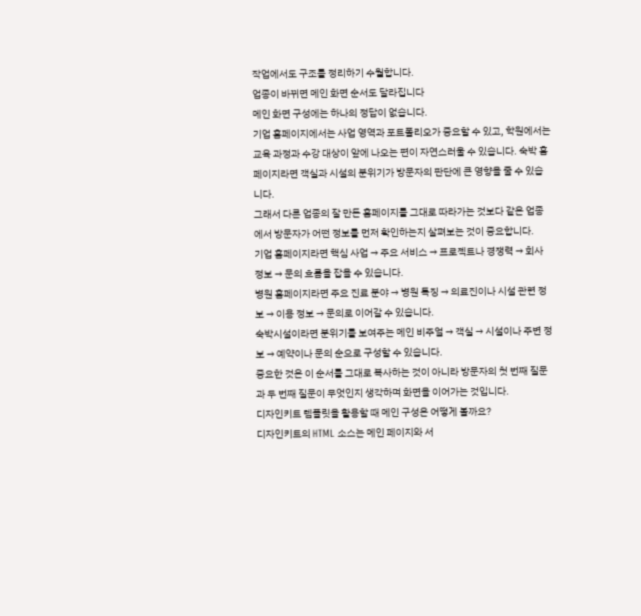작업에서도 구조를 정리하기 수월합니다.
업종이 바뀌면 메인 화면 순서도 달라집니다
메인 화면 구성에는 하나의 정답이 없습니다.
기업 홈페이지에서는 사업 영역과 포트폴리오가 중요할 수 있고, 학원에서는 교육 과정과 수강 대상이 앞에 나오는 편이 자연스러울 수 있습니다. 숙박 홈페이지라면 객실과 시설의 분위기가 방문자의 판단에 큰 영향을 줄 수 있습니다.
그래서 다른 업종의 잘 만든 홈페이지를 그대로 따라가는 것보다 같은 업종에서 방문자가 어떤 정보를 먼저 확인하는지 살펴보는 것이 중요합니다.
기업 홈페이지라면 핵심 사업 → 주요 서비스 → 프로젝트나 경쟁력 → 회사 정보 → 문의 흐름을 잡을 수 있습니다.
병원 홈페이지라면 주요 진료 분야 → 병원 특징 → 의료진이나 시설 관련 정보 → 이용 정보 → 문의로 이어갈 수 있습니다.
숙박시설이라면 분위기를 보여주는 메인 비주얼 → 객실 → 시설이나 주변 정보 → 예약이나 문의 순으로 구성할 수 있습니다.
중요한 것은 이 순서를 그대로 복사하는 것이 아니라 방문자의 첫 번째 질문과 두 번째 질문이 무엇인지 생각하며 화면을 이어가는 것입니다.
디자인키트 템플릿을 활용할 때 메인 구성은 어떻게 볼까요?
디자인키트의 HTML 소스는 메인 페이지와 서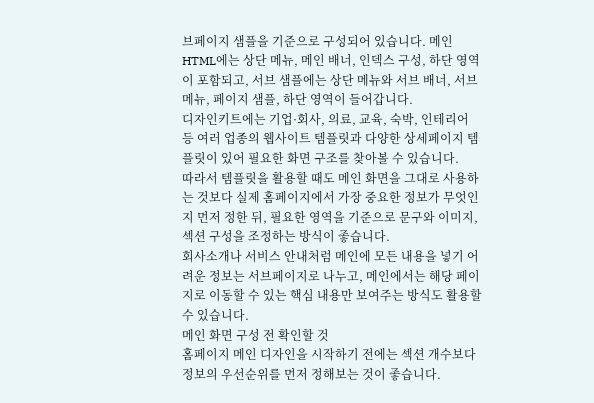브페이지 샘플을 기준으로 구성되어 있습니다. 메인 HTML에는 상단 메뉴, 메인 배너, 인덱스 구성, 하단 영역이 포함되고, 서브 샘플에는 상단 메뉴와 서브 배너, 서브 메뉴, 페이지 샘플, 하단 영역이 들어갑니다.
디자인키트에는 기업·회사, 의료, 교육, 숙박, 인테리어 등 여러 업종의 웹사이트 템플릿과 다양한 상세페이지 템플릿이 있어 필요한 화면 구조를 찾아볼 수 있습니다.
따라서 템플릿을 활용할 때도 메인 화면을 그대로 사용하는 것보다 실제 홈페이지에서 가장 중요한 정보가 무엇인지 먼저 정한 뒤, 필요한 영역을 기준으로 문구와 이미지, 섹션 구성을 조정하는 방식이 좋습니다.
회사소개나 서비스 안내처럼 메인에 모든 내용을 넣기 어려운 정보는 서브페이지로 나누고, 메인에서는 해당 페이지로 이동할 수 있는 핵심 내용만 보여주는 방식도 활용할 수 있습니다.
메인 화면 구성 전 확인할 것
홈페이지 메인 디자인을 시작하기 전에는 섹션 개수보다 정보의 우선순위를 먼저 정해보는 것이 좋습니다.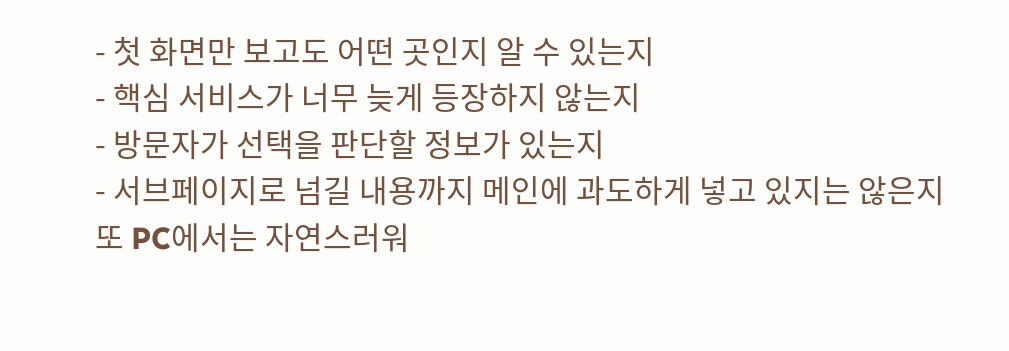- 첫 화면만 보고도 어떤 곳인지 알 수 있는지
- 핵심 서비스가 너무 늦게 등장하지 않는지
- 방문자가 선택을 판단할 정보가 있는지
- 서브페이지로 넘길 내용까지 메인에 과도하게 넣고 있지는 않은지
또 PC에서는 자연스러워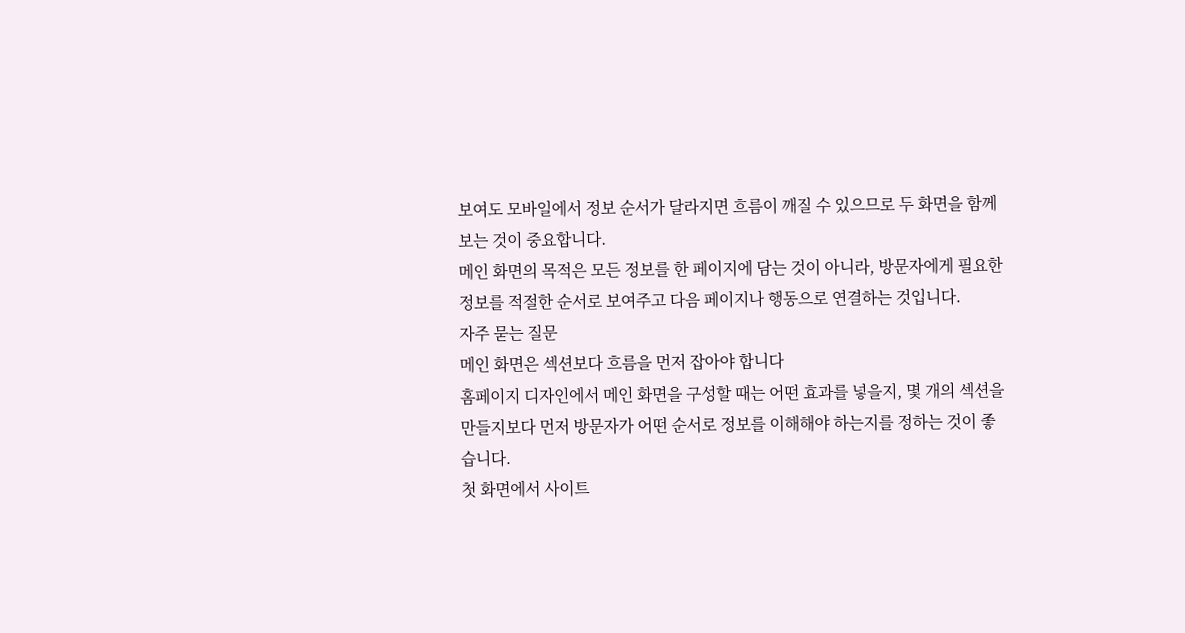보여도 모바일에서 정보 순서가 달라지면 흐름이 깨질 수 있으므로 두 화면을 함께 보는 것이 중요합니다.
메인 화면의 목적은 모든 정보를 한 페이지에 담는 것이 아니라, 방문자에게 필요한 정보를 적절한 순서로 보여주고 다음 페이지나 행동으로 연결하는 것입니다.
자주 묻는 질문
메인 화면은 섹션보다 흐름을 먼저 잡아야 합니다
홈페이지 디자인에서 메인 화면을 구성할 때는 어떤 효과를 넣을지, 몇 개의 섹션을 만들지보다 먼저 방문자가 어떤 순서로 정보를 이해해야 하는지를 정하는 것이 좋습니다.
첫 화면에서 사이트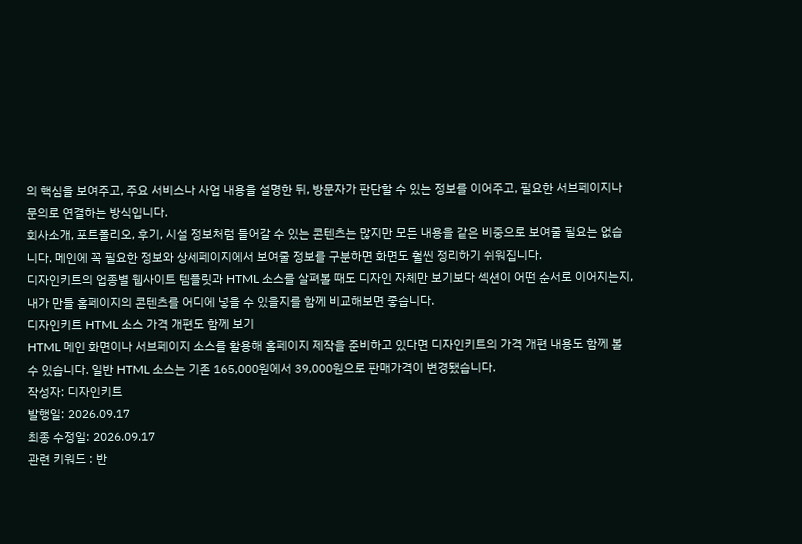의 핵심을 보여주고, 주요 서비스나 사업 내용을 설명한 뒤, 방문자가 판단할 수 있는 정보를 이어주고, 필요한 서브페이지나 문의로 연결하는 방식입니다.
회사소개, 포트폴리오, 후기, 시설 정보처럼 들어갈 수 있는 콘텐츠는 많지만 모든 내용을 같은 비중으로 보여줄 필요는 없습니다. 메인에 꼭 필요한 정보와 상세페이지에서 보여줄 정보를 구분하면 화면도 훨씬 정리하기 쉬워집니다.
디자인키트의 업종별 웹사이트 템플릿과 HTML 소스를 살펴볼 때도 디자인 자체만 보기보다 섹션이 어떤 순서로 이어지는지, 내가 만들 홈페이지의 콘텐츠를 어디에 넣을 수 있을지를 함께 비교해보면 좋습니다.
디자인키트 HTML 소스 가격 개편도 함께 보기
HTML 메인 화면이나 서브페이지 소스를 활용해 홈페이지 제작을 준비하고 있다면 디자인키트의 가격 개편 내용도 함께 볼 수 있습니다. 일반 HTML 소스는 기존 165,000원에서 39,000원으로 판매가격이 변경됐습니다.
작성자: 디자인키트
발행일: 2026.09.17
최종 수정일: 2026.09.17
관련 키워드 : 반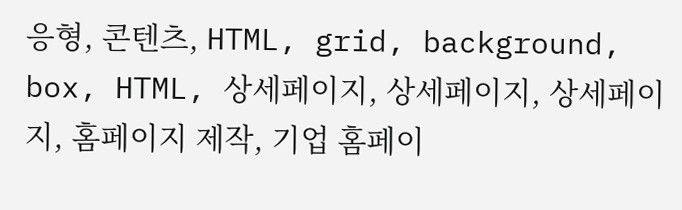응형, 콘텐츠, HTML, grid, background, box, HTML, 상세페이지, 상세페이지, 상세페이지, 홈페이지 제작, 기업 홈페이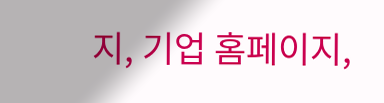지, 기업 홈페이지,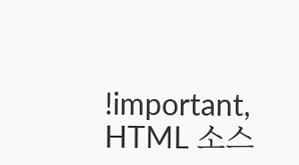!important, HTML 소스